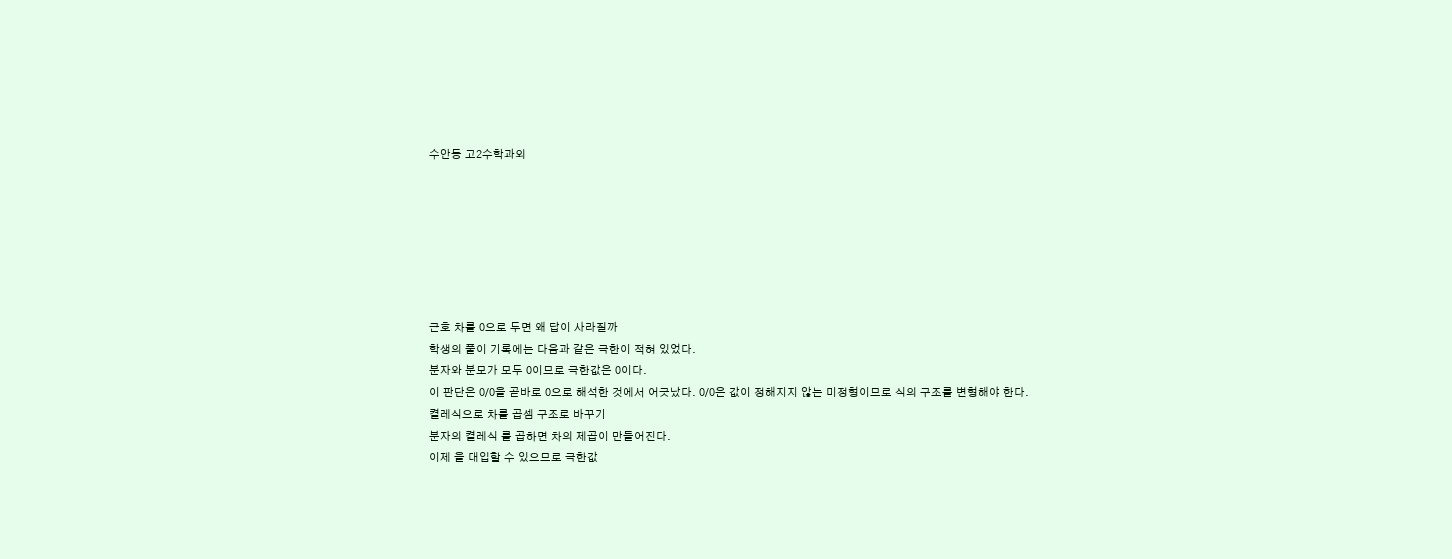수안동 고2수학과외







근호 차를 0으로 두면 왜 답이 사라질까
학생의 풀이 기록에는 다음과 같은 극한이 적혀 있었다.
분자와 분모가 모두 0이므로 극한값은 0이다.
이 판단은 0/0을 곧바로 0으로 해석한 것에서 어긋났다. 0/0은 값이 정해지지 않는 미정형이므로 식의 구조를 변형해야 한다.
켤레식으로 차를 곱셈 구조로 바꾸기
분자의 켤레식 를 곱하면 차의 제곱이 만들어진다.
이제 을 대입할 수 있으므로 극한값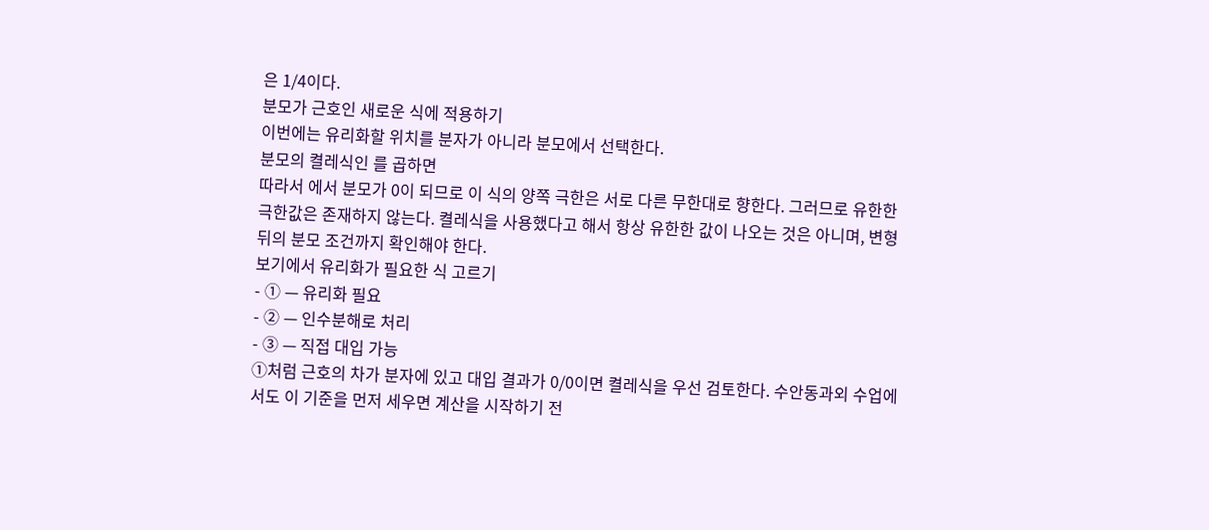은 1/4이다.
분모가 근호인 새로운 식에 적용하기
이번에는 유리화할 위치를 분자가 아니라 분모에서 선택한다.
분모의 켤레식인 를 곱하면
따라서 에서 분모가 0이 되므로 이 식의 양쪽 극한은 서로 다른 무한대로 향한다. 그러므로 유한한 극한값은 존재하지 않는다. 켤레식을 사용했다고 해서 항상 유한한 값이 나오는 것은 아니며, 변형 뒤의 분모 조건까지 확인해야 한다.
보기에서 유리화가 필요한 식 고르기
- ① — 유리화 필요
- ② — 인수분해로 처리
- ③ — 직접 대입 가능
①처럼 근호의 차가 분자에 있고 대입 결과가 0/0이면 켤레식을 우선 검토한다. 수안동과외 수업에서도 이 기준을 먼저 세우면 계산을 시작하기 전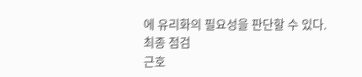에 유리화의 필요성을 판단할 수 있다.
최종 점검
근호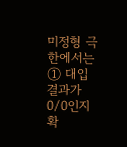미정형 극한에서는 ① 대입 결과가 0/0인지 확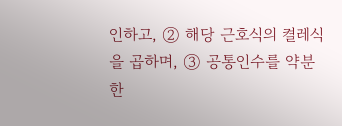인하고, ② 해당 근호식의 켤레식을 곱하며, ③ 공통인수를 약분한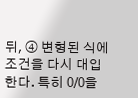뒤, ④ 변형된 식에 조건을 다시 대입한다. 특히 0/0을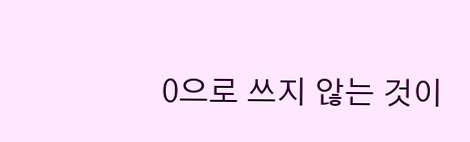0으로 쓰지 않는 것이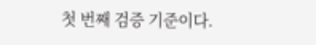첫 번째 검증 기준이다.